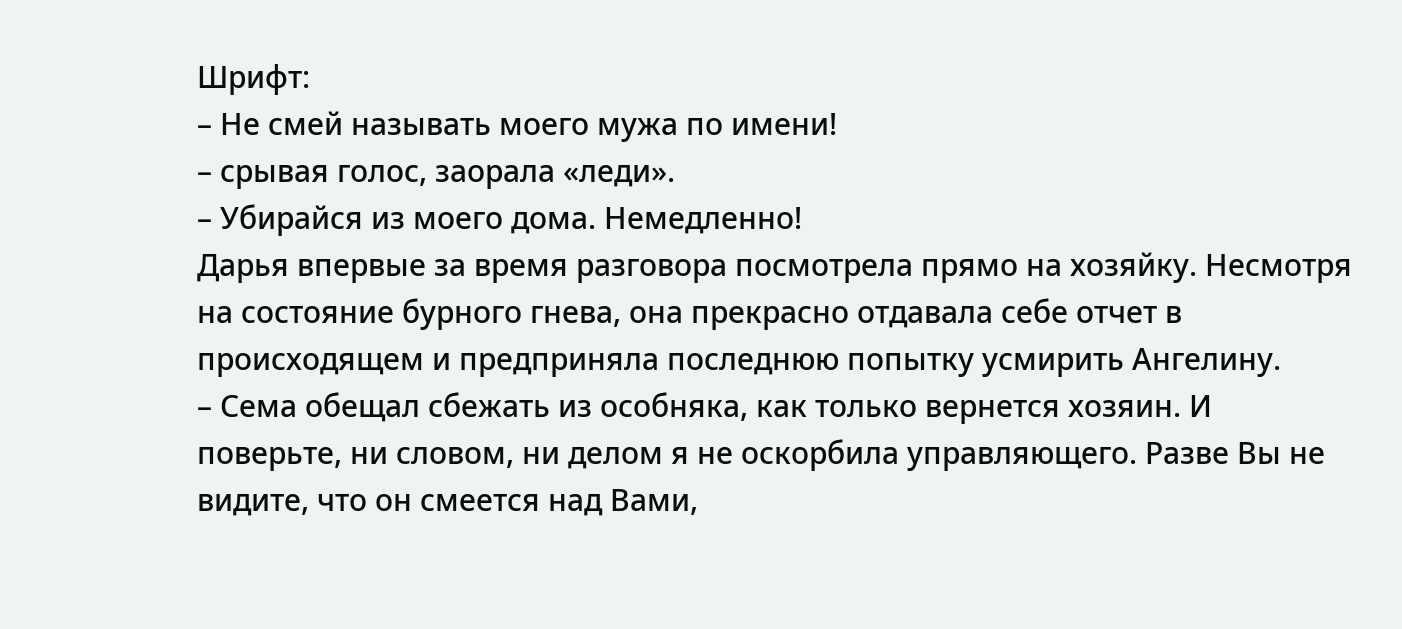Шрифт:
– Не смей называть моего мужа по имени!
– срывая голос, заорала «леди».
– Убирайся из моего дома. Немедленно!
Дарья впервые за время разговора посмотрела прямо на хозяйку. Несмотря на состояние бурного гнева, она прекрасно отдавала себе отчет в происходящем и предприняла последнюю попытку усмирить Ангелину.
– Сема обещал сбежать из особняка, как только вернется хозяин. И поверьте, ни словом, ни делом я не оскорбила управляющего. Разве Вы не видите, что он смеется над Вами,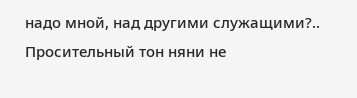надо мной, над другими служащими?..
Просительный тон няни не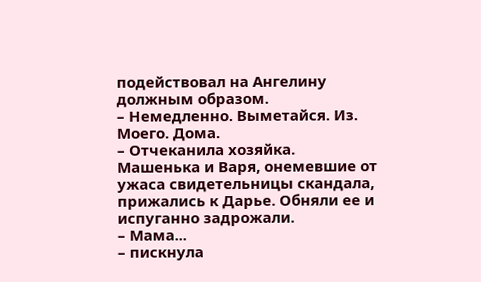подействовал на Ангелину должным образом.
– Немедленно. Выметайся. Из. Моего. Дома.
– Отчеканила хозяйка.
Машенька и Варя, онемевшие от ужаса свидетельницы скандала, прижались к Дарье. Обняли ее и испуганно задрожали.
– Мама...
– пискнула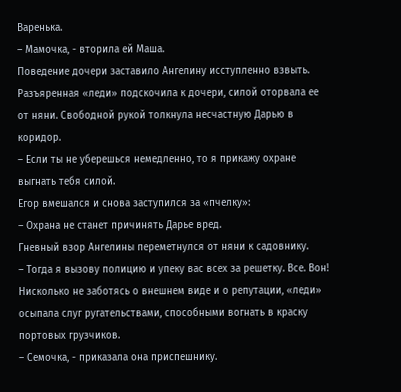Варенька.
– Мамочка, - вторила ей Маша.
Поведение дочери заставило Ангелину исступленно взвыть. Разъяренная «леди» подскочила к дочери, силой оторвала ее от няни. Свободной рукой толкнула несчастную Дарью в коридор.
– Если ты не уберешься немедленно, то я прикажу охране выгнать тебя силой.
Егор вмешался и снова заступился за «пчелку»:
– Охрана не станет причинять Дарье вред.
Гневный взор Ангелины переметнулся от няни к садовнику.
– Тогда я вызову полицию и упеку вас всех за решетку. Все. Вон!
Нисколько не заботясь о внешнем виде и о репутации, «леди» осыпала слуг ругательствами, способными вогнать в краску портовых грузчиков.
– Семочка, - приказала она приспешнику.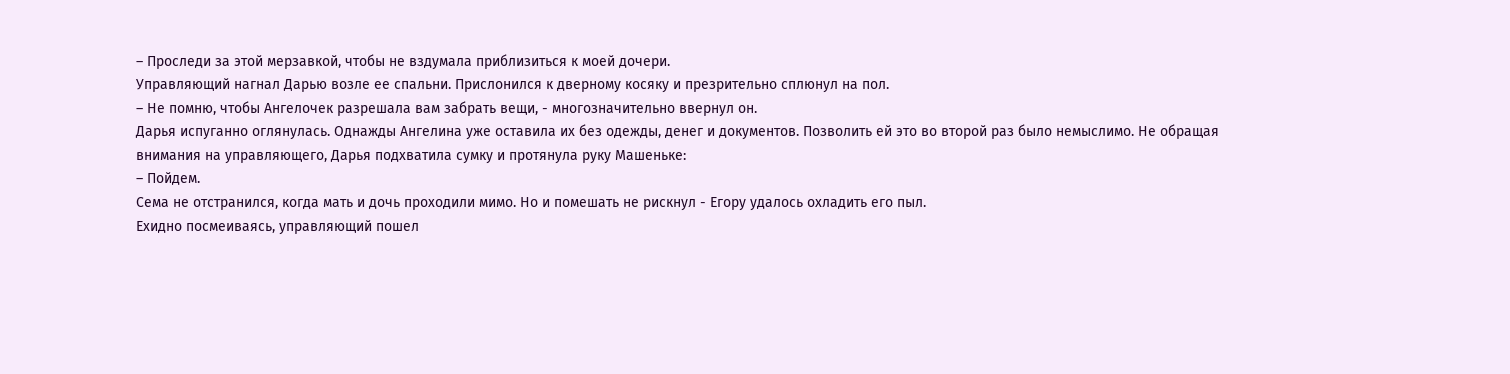– Проследи за этой мерзавкой, чтобы не вздумала приблизиться к моей дочери.
Управляющий нагнал Дарью возле ее спальни. Прислонился к дверному косяку и презрительно сплюнул на пол.
– Не помню, чтобы Ангелочек разрешала вам забрать вещи, - многозначительно ввернул он.
Дарья испуганно оглянулась. Однажды Ангелина уже оставила их без одежды, денег и документов. Позволить ей это во второй раз было немыслимо. Не обращая внимания на управляющего, Дарья подхватила сумку и протянула руку Машеньке:
– Пойдем.
Сема не отстранился, когда мать и дочь проходили мимо. Но и помешать не рискнул - Егору удалось охладить его пыл.
Ехидно посмеиваясь, управляющий пошел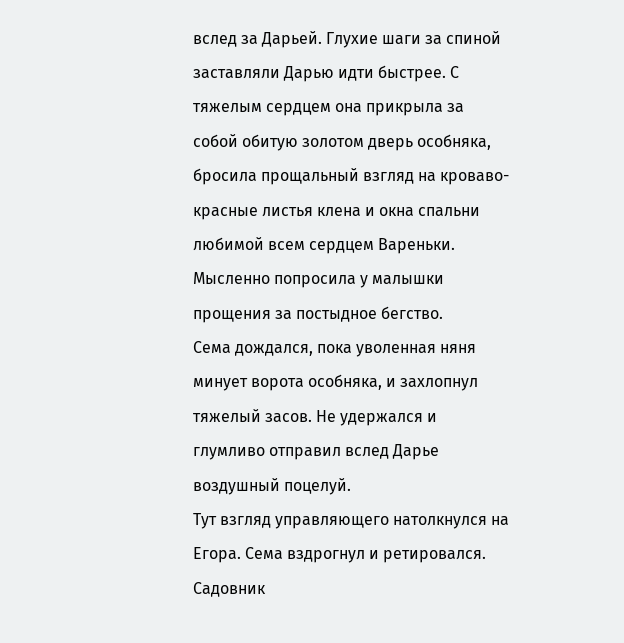вслед за Дарьей. Глухие шаги за спиной заставляли Дарью идти быстрее. С тяжелым сердцем она прикрыла за собой обитую золотом дверь особняка, бросила прощальный взгляд на кроваво-красные листья клена и окна спальни любимой всем сердцем Вареньки. Мысленно попросила у малышки прощения за постыдное бегство.
Сема дождался, пока уволенная няня минует ворота особняка, и захлопнул тяжелый засов. Не удержался и глумливо отправил вслед Дарье воздушный поцелуй.
Тут взгляд управляющего натолкнулся на Егора. Сема вздрогнул и ретировался.
Садовник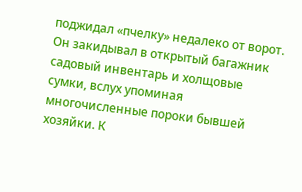поджидал «пчелку» недалеко от ворот. Он закидывал в открытый багажник садовый инвентарь и холщовые сумки, вслух упоминая многочисленные пороки бывшей хозяйки. К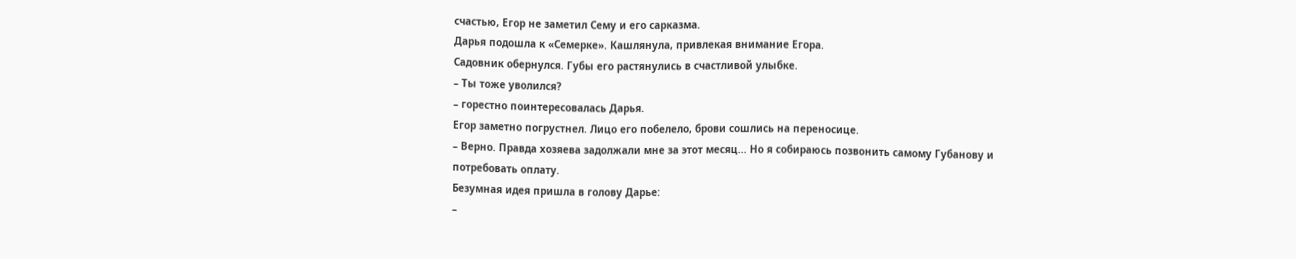счастью, Егор не заметил Сему и его сарказма.
Дарья подошла к «Семерке». Кашлянула, привлекая внимание Егора.
Садовник обернулся. Губы его растянулись в счастливой улыбке.
– Ты тоже уволился?
– горестно поинтересовалась Дарья.
Егор заметно погрустнел. Лицо его побелело, брови сошлись на переносице.
– Верно. Правда хозяева задолжали мне за этот месяц... Но я собираюсь позвонить самому Губанову и потребовать оплату.
Безумная идея пришла в голову Дарье:
–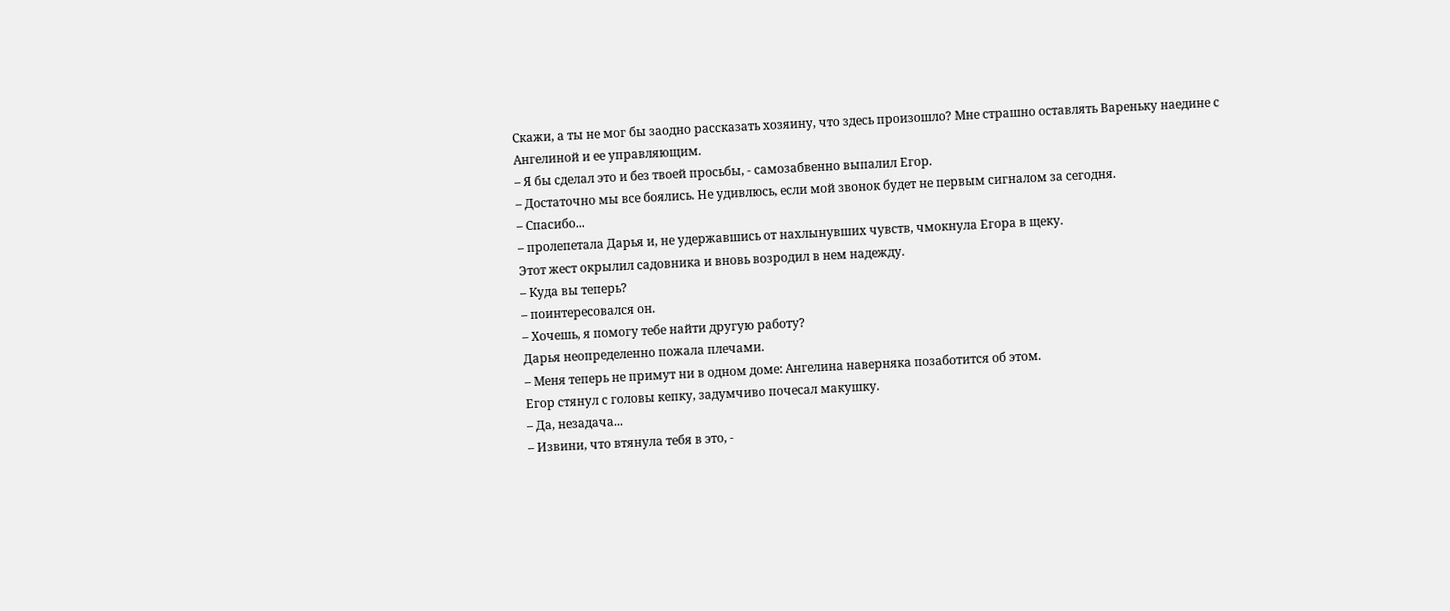Скажи, а ты не мог бы заодно рассказать хозяину, что здесь произошло? Мне страшно оставлять Вареньку наедине с Ангелиной и ее управляющим.
– Я бы сделал это и без твоей просьбы, - самозабвенно выпалил Егор.
– Достаточно мы все боялись. Не удивлюсь, если мой звонок будет не первым сигналом за сегодня.
– Спасибо...
– пролепетала Дарья и, не удержавшись от нахлынувших чувств, чмокнула Егора в щеку.
Этот жест окрылил садовника и вновь возродил в нем надежду.
– Куда вы теперь?
– поинтересовался он.
– Хочешь, я помогу тебе найти другую работу?
Дарья неопределенно пожала плечами.
– Меня теперь не примут ни в одном доме: Ангелина наверняка позаботится об этом.
Егор стянул с головы кепку, задумчиво почесал макушку.
– Да, незадача...
– Извини, что втянула тебя в это, -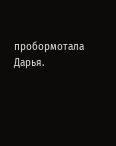пробормотала Дарья.